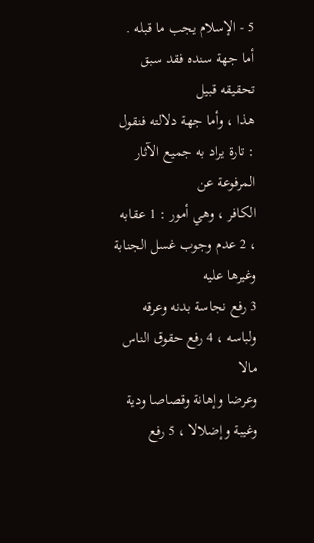5 - الإسلام يجب ما قبله . أما جهة سنده فقد سبق تحقيقه قبيل
هذا ، وأما جهة دلالته فنقول : تارة يراد به جميع الآثار المرفوعة عن
الكافر ، وهي أمور : 1 عقابه ، 2 عدم وجوب غسل الجنابة وغيرها عليه
3 رفع نجاسة بدنه وعرقه ولباسه ، 4 رفع حقوق الناس مالا
وعرضا وإهانة وقصاصا ودية وغيبة وإضلالا ، 5 رفع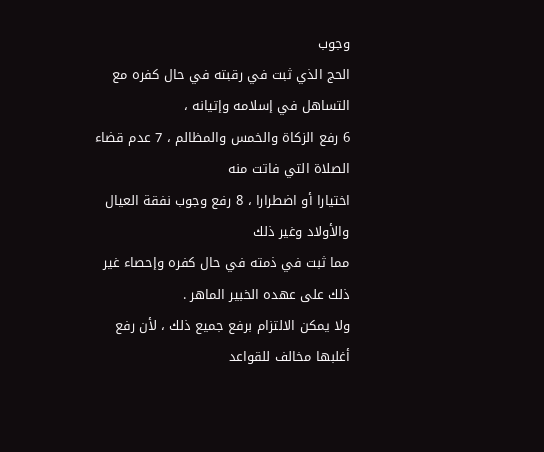وجوب
الحج الذي ثبت في رقبته في حال كفره مع التساهل في إسلامه وإتيانه ،
6 رفع الزكاة والخمس والمظالم ، 7 عدم قضاء الصلاة التي فاتت منه
اختيارا أو اضطرارا ، 8 رفع وجوب نفقة العيال والأولاد وغير ذلك
مما ثبت في ذمته في حال كفره وإحصاء غير ذلك على عهده الخبير الماهر .
ولا يمكن الالتزام برفع جميع ذلك ، لأن رفع أغلبها مخالف للقواعد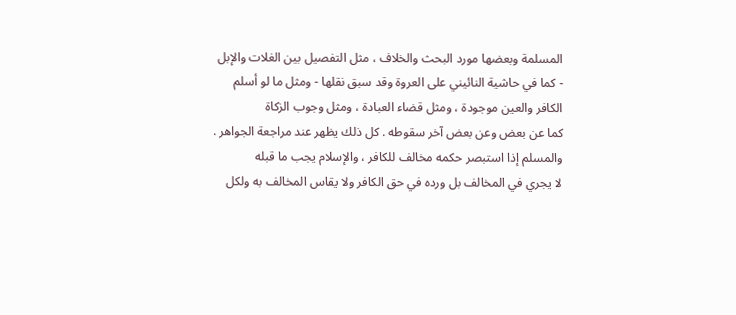المسلمة وبعضها مورد البحث والخلاف ، مثل التفصيل بين الغلات والإبل
- كما في حاشية النائيني على العروة وقد سبق نقلها - ومثل ما لو أسلم
الكافر والعين موجودة ، ومثل قضاء العبادة ، ومثل وجوب الزكاة
كما عن بعض وعن بعض آخر سقوطه . كل ذلك يظهر عند مراجعة الجواهر .
والمسلم إذا استبصر حكمه مخالف للكافر ، والإسلام يجب ما قبله
لا يجري في المخالف بل ورده في حق الكافر ولا يقاس المخالف به ولكل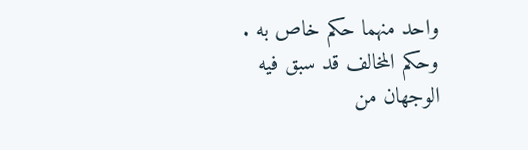واحد منهما حكم خاص به . وحكم المخالف قد سبق فيه الوجهان من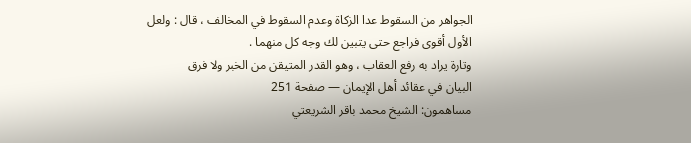الجواهر من السقوط عدا الزكاة وعدم السقوط في المخالف ، قال : ولعل
الأول أقوى فراجع حتى يتبين لك وجه كل منهما .
وتارة يراد به رفع العقاب ، وهو القدر المتيقن من الخبر ولا فرق
البيان في عقائد أهل الإيمان — صفحة 251
مساهمون: الشيخ محمد باقر الشريعتي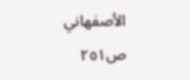الأصفهاني
ص٢٥١